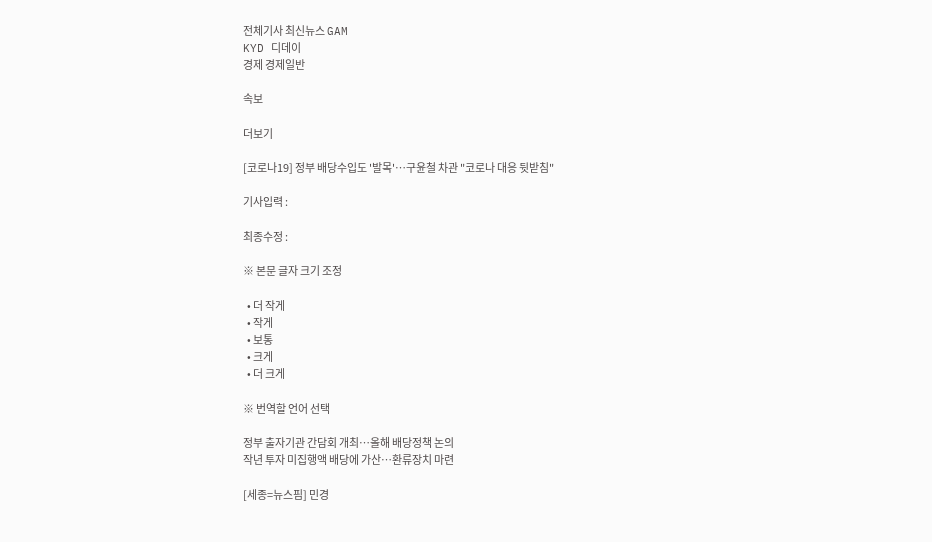전체기사 최신뉴스 GAM
KYD 디데이
경제 경제일반

속보

더보기

[코로나19] 정부 배당수입도 '발목'…구윤철 차관 "코로나 대응 뒷받침"

기사입력 :

최종수정 :

※ 본문 글자 크기 조정

  • 더 작게
  • 작게
  • 보통
  • 크게
  • 더 크게

※ 번역할 언어 선택

정부 출자기관 간담회 개최…올해 배당정책 논의
작년 투자 미집행액 배당에 가산…환류장치 마련

[세종=뉴스핌] 민경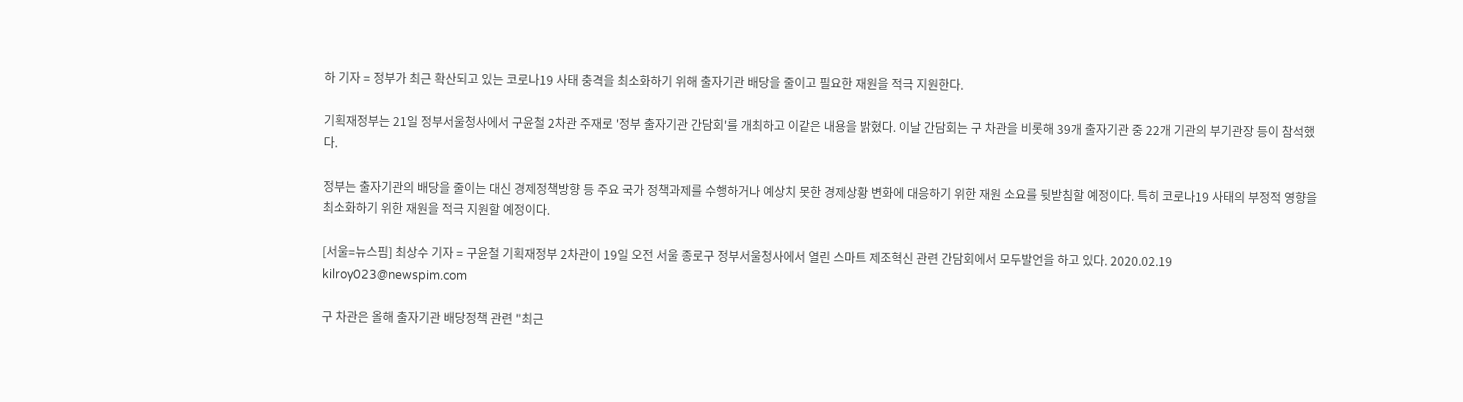하 기자 = 정부가 최근 확산되고 있는 코로나19 사태 충격을 최소화하기 위해 출자기관 배당을 줄이고 필요한 재원을 적극 지원한다.

기획재정부는 21일 정부서울청사에서 구윤철 2차관 주재로 '정부 출자기관 간담회'를 개최하고 이같은 내용을 밝혔다. 이날 간담회는 구 차관을 비롯해 39개 출자기관 중 22개 기관의 부기관장 등이 참석했다.

정부는 출자기관의 배당을 줄이는 대신 경제정책방향 등 주요 국가 정책과제를 수행하거나 예상치 못한 경제상황 변화에 대응하기 위한 재원 소요를 뒷받침할 예정이다. 특히 코로나19 사태의 부정적 영향을 최소화하기 위한 재원을 적극 지원할 예정이다.

[서울=뉴스핌] 최상수 기자 = 구윤철 기획재정부 2차관이 19일 오전 서울 종로구 정부서울청사에서 열린 스마트 제조혁신 관련 간담회에서 모두발언을 하고 있다. 2020.02.19 kilroy023@newspim.com

구 차관은 올해 출자기관 배당정책 관련 "최근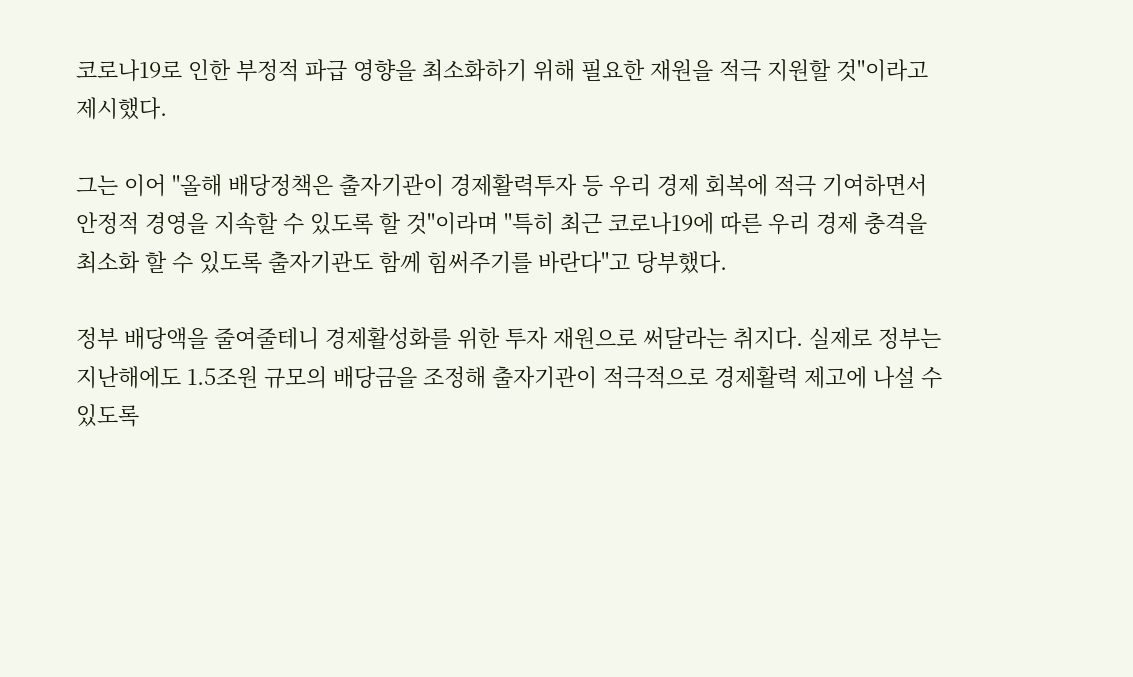코로나19로 인한 부정적 파급 영향을 최소화하기 위해 필요한 재원을 적극 지원할 것"이라고 제시했다.

그는 이어 "올해 배당정책은 출자기관이 경제활력투자 등 우리 경제 회복에 적극 기여하면서 안정적 경영을 지속할 수 있도록 할 것"이라며 "특히 최근 코로나19에 따른 우리 경제 충격을 최소화 할 수 있도록 출자기관도 함께 힘써주기를 바란다"고 당부했다.

정부 배당액을 줄여줄테니 경제활성화를 위한 투자 재원으로 써달라는 취지다. 실제로 정부는 지난해에도 1.5조원 규모의 배당금을 조정해 출자기관이 적극적으로 경제활력 제고에 나설 수 있도록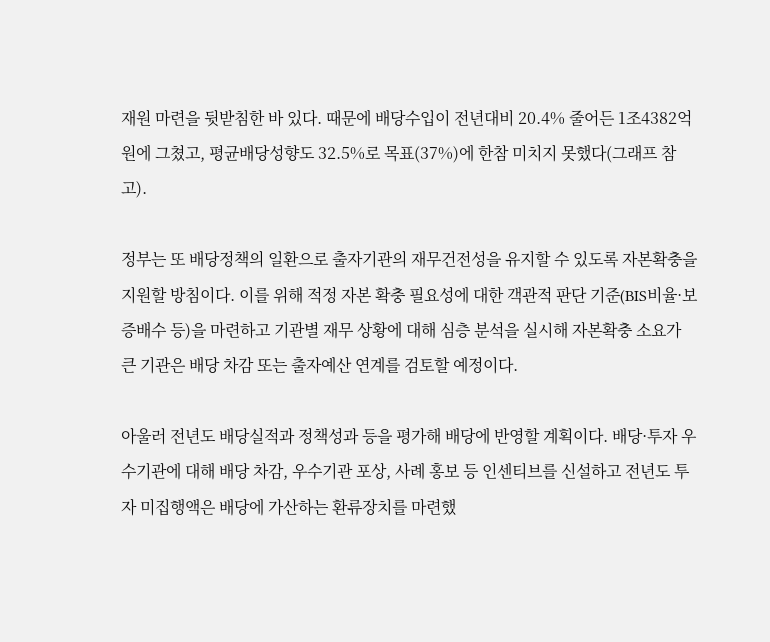재원 마련을 뒷받침한 바 있다. 때문에 배당수입이 전년대비 20.4% 줄어든 1조4382억원에 그쳤고, 평균배당성향도 32.5%로 목표(37%)에 한참 미치지 못했다(그래프 참고).

정부는 또 배당정책의 일환으로 출자기관의 재무건전성을 유지할 수 있도록 자본확충을 지원할 방침이다. 이를 위해 적정 자본 확충 필요성에 대한 객관적 판단 기준(BIS비율·보증배수 등)을 마련하고 기관별 재무 상황에 대해 심층 분석을 실시해 자본확충 소요가 큰 기관은 배당 차감 또는 출자예산 연계를 검토할 예정이다.

아울러 전년도 배당실적과 정책성과 등을 평가해 배당에 반영할 계획이다. 배당·투자 우수기관에 대해 배당 차감, 우수기관 포상, 사례 홍보 등 인센티브를 신설하고 전년도 투자 미집행액은 배당에 가산하는 환류장치를 마련했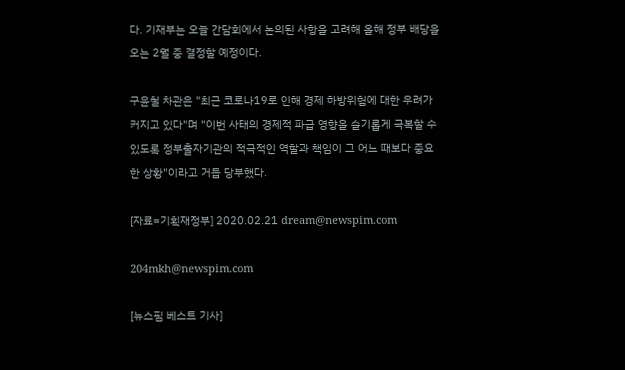다. 기재부는 오늘 간담회에서 논의된 사항을 고려해 올해 정부 배당을 오는 2월 중 결정할 예정이다.

구윤철 차관은 "최근 코로나19로 인해 경제 하방위험에 대한 우려가 커지고 있다"며 "이번 사태의 경제적 파급 영향을 슬기롭게 극복할 수 있도록 정부출자기관의 적극적인 역할과 책임이 그 어느 때보다 중요한 상황"이라고 거듭 당부했다.

[자료=기획재정부] 2020.02.21 dream@newspim.com

204mkh@newspim.com

[뉴스핌 베스트 기사]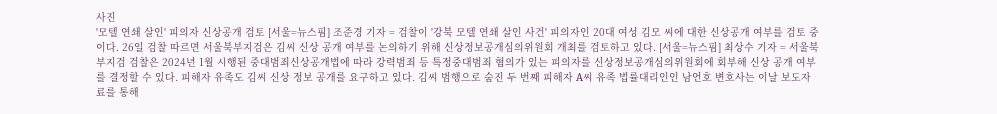사진
'모텔 연쇄 살인' 피의자 신상공개 검토 [서울=뉴스핌] 조준경 기자 = 검찰이 '강북 모텔 연쇄 살인 사건' 피의자인 20대 여성 김모 씨에 대한 신상공개 여부를 검토 중이다. 26일 검찰 따르면 서울북부지검은 김씨 신상 공개 여부를 논의하기 위해 신상정보공개심의위원회 개최를 검토하고 있다. [서울=뉴스핌] 최상수 기자 = 서울북부지검 검찰은 2024년 1월 시행된 중대범죄신상공개법에 따라 강력범죄 등 특정중대범죄 혐의가 있는 피의자를 신상정보공개심의위원회에 회부해 신상 공개 여부를 결정할 수 있다. 피해자 유족도 김씨 신상 정보 공개를 요구하고 있다. 김씨 범행으로 숨진 두 번째 피해자 A씨 유족 법률대리인인 남언호 변호사는 이날 보도자료를 통해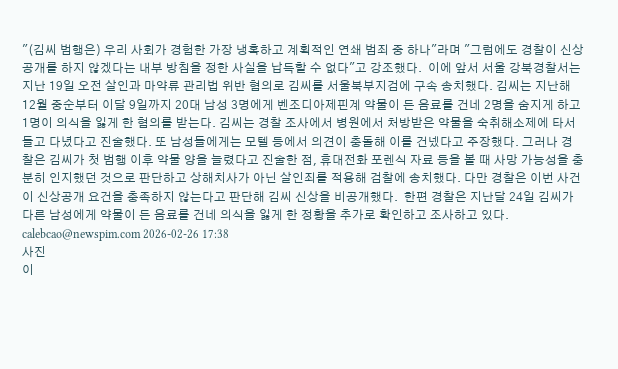"(김씨 범행은) 우리 사회가 경험한 가장 냉혹하고 계획적인 연쇄 범죄 중 하나"라며 "그럼에도 경찰이 신상 공개를 하지 않겠다는 내부 방침을 정한 사실을 납득할 수 없다"고 강조했다.  이에 앞서 서울 강북경찰서는 지난 19일 오전 살인과 마약류 관리법 위반 혐의로 김씨를 서울북부지검에 구속 송치했다. 김씨는 지난해 12월 중순부터 이달 9일까지 20대 남성 3명에게 벤조디아제핀계 약물이 든 음료를 건네 2명을 숨지게 하고 1명이 의식을 잃게 한 혐의를 받는다. 김씨는 경찰 조사에서 병원에서 처방받은 약물을 숙취해소제에 타서 들고 다녔다고 진술했다. 또 남성들에게는 모텔 등에서 의견이 충돌해 이를 건넸다고 주장했다. 그러나 경찰은 김씨가 첫 범행 이후 약물 양을 늘렸다고 진술한 점, 휴대전화 포렌식 자료 등을 볼 때 사망 가능성을 충분히 인지했던 것으로 판단하고 상해치사가 아닌 살인죄를 적용해 검찰에 송치했다. 다만 경찰은 이번 사건이 신상공개 요건을 충족하지 않는다고 판단해 김씨 신상을 비공개했다.  한편 경찰은 지난달 24일 김씨가 다른 남성에게 약물이 든 음료를 건네 의식을 잃게 한 정황을 추가로 확인하고 조사하고 있다. calebcao@newspim.com 2026-02-26 17:38
사진
이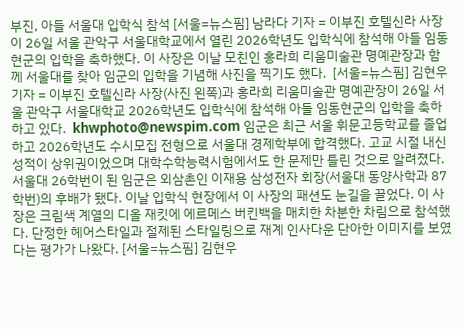부진, 아들 서울대 입학식 참석 [서울=뉴스핌] 남라다 기자 = 이부진 호텔신라 사장이 26일 서울 관악구 서울대학교에서 열린 2026학년도 입학식에 참석해 아들 임동현군의 입학을 축하했다. 이 사장은 이날 모친인 홍라희 리움미술관 명예관장과 함께 서울대를 찾아 임군의 입학을 기념해 사진을 찍기도 했다.  [서울=뉴스핌] 김현우 기자 = 이부진 호텔신라 사장(사진 왼쪽)과 홍라희 리움미술관 명예관장이 26일 서울 관악구 서울대학교 2026학년도 입학식에 참석해 아들 임동현군의 입학을 축하하고 있다.  khwphoto@newspim.com 임군은 최근 서울 휘문고등학교를 졸업하고 2026학년도 수시모집 전형으로 서울대 경제학부에 합격했다. 고교 시절 내신 성적이 상위권이었으며 대학수학능력시험에서도 한 문제만 틀린 것으로 알려졌다. 서울대 26학번이 된 임군은 외삼촌인 이재용 삼성전자 회장(서울대 동양사학과 87학번)의 후배가 됐다. 이날 입학식 현장에서 이 사장의 패션도 눈길을 끌었다. 이 사장은 크림색 계열의 디올 재킷에 에르메스 버킨백을 매치한 차분한 차림으로 참석했다. 단정한 헤어스타일과 절제된 스타일링으로 재계 인사다운 단아한 이미지를 보였다는 평가가 나왔다. [서울=뉴스핌] 김현우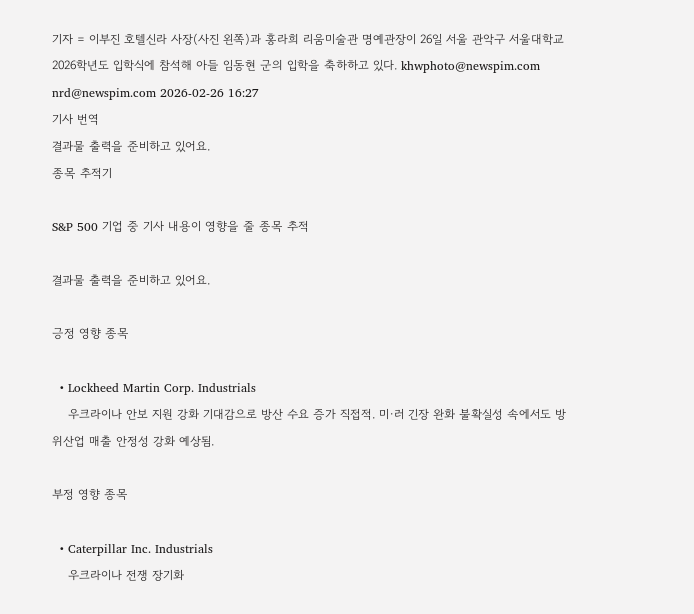기자 = 이부진 호텔신라 사장(사진 왼쪽)과 홍라희 리움미술관 명예관장이 26일 서울 관악구 서울대학교 2026학년도 입학식에 참석해 아들 임동현 군의 입학을 축하하고 있다. khwphoto@newspim.com nrd@newspim.com 2026-02-26 16:27
기사 번역
결과물 출력을 준비하고 있어요.
종목 추적기

S&P 500 기업 중 기사 내용이 영향을 줄 종목 추적

결과물 출력을 준비하고 있어요.

긍정 영향 종목

  • Lockheed Martin Corp. Industrials
    우크라이나 안보 지원 강화 기대감으로 방산 수요 증가 직접적. 미·러 긴장 완화 불확실성 속에서도 방위산업 매출 안정성 강화 예상됨.

부정 영향 종목

  • Caterpillar Inc. Industrials
    우크라이나 전쟁 장기화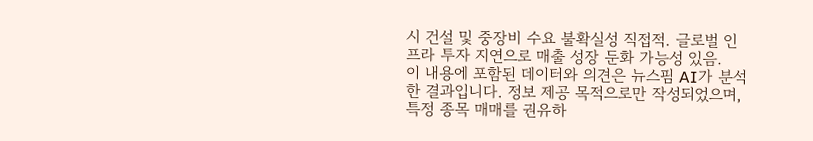시 건설 및 중장비 수요 불확실성 직접적. 글로벌 인프라 투자 지연으로 매출 성장 둔화 가능성 있음.
이 내용에 포함된 데이터와 의견은 뉴스핌 AI가 분석한 결과입니다. 정보 제공 목적으로만 작성되었으며, 특정 종목 매매를 권유하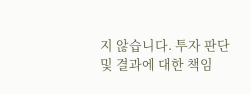지 않습니다. 투자 판단 및 결과에 대한 책임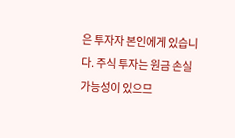은 투자자 본인에게 있습니다. 주식 투자는 원금 손실 가능성이 있으므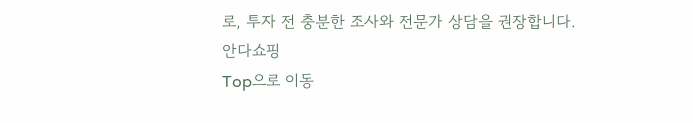로, 투자 전 충분한 조사와 전문가 상담을 권장합니다.
안다쇼핑
Top으로 이동